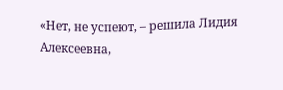«Нет, не успеют, – решила Лидия Алексеевна,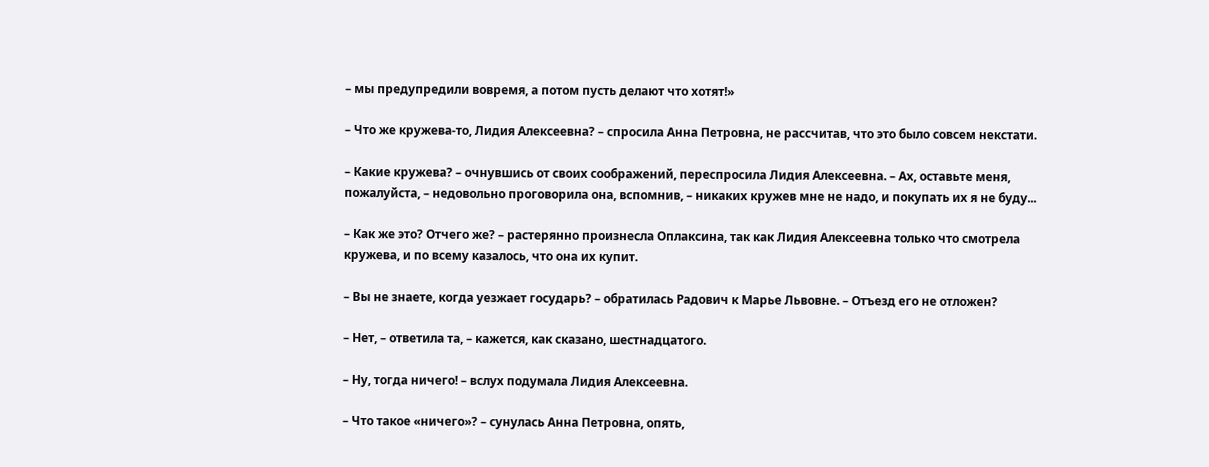– мы предупредили вовремя, а потом пусть делают что хотят!»

– Что же кружева-то, Лидия Алексеевна? – спросила Анна Петровна, не рассчитав, что это было совсем некстати.

– Какие кружева? – очнувшись от своих соображений, переспросила Лидия Алексеевна. – Ах, оставьте меня, пожалуйста, – недовольно проговорила она, вспомнив, – никаких кружев мне не надо, и покупать их я не буду...

– Как же это? Отчего же? – растерянно произнесла Оплаксина, так как Лидия Алексеевна только что смотрела кружева, и по всему казалось, что она их купит.

– Вы не знаете, когда уезжает государь? – обратилась Радович к Марье Львовне. – Отъезд его не отложен?

– Нет, – ответила та, – кажется, как сказано, шестнадцатого.

– Ну, тогда ничего! – вслух подумала Лидия Алексеевна.

– Что такое «ничего»? – сунулась Анна Петровна, опять,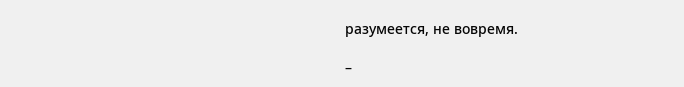разумеется, не вовремя.

–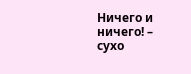Ничего и ничего! – сухо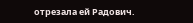отрезала ей Радович.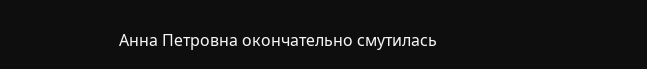Анна Петровна окончательно смутилась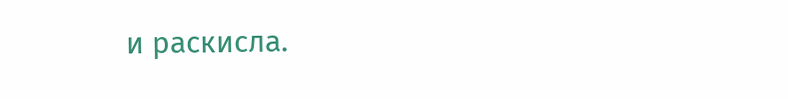и раскисла.